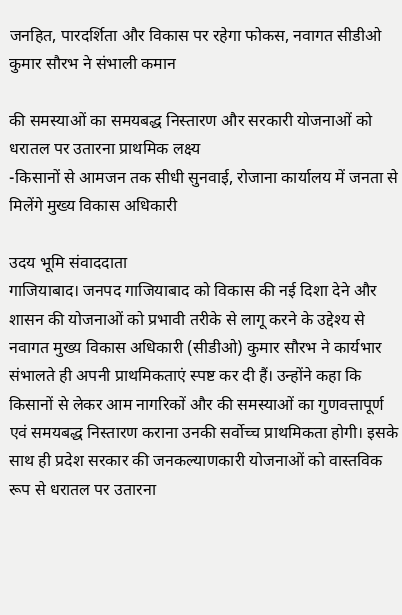जनहित, पारदर्शिता और विकास पर रहेगा फोकस, नवागत सीडीओ कुमार सौरभ ने संभाली कमान

की समस्याओं का समयबद्ध निस्तारण और सरकारी योजनाओं को धरातल पर उतारना प्राथमिक लक्ष्य
-किसानों से आमजन तक सीधी सुनवाई, रोजाना कार्यालय में जनता से मिलेंगे मुख्य विकास अधिकारी

उदय भूमि संवाददाता
गाजियाबाद। जनपद गाजियाबाद को विकास की नई दिशा देने और शासन की योजनाओं को प्रभावी तरीके से लागू करने के उद्देश्य से नवागत मुख्य विकास अधिकारी (सीडीओ) कुमार सौरभ ने कार्यभार संभालते ही अपनी प्राथमिकताएं स्पष्ट कर दी हैं। उन्होंने कहा कि किसानों से लेकर आम नागरिकों और की समस्याओं का गुणवत्तापूर्ण एवं समयबद्ध निस्तारण कराना उनकी सर्वोच्च प्राथमिकता होगी। इसके साथ ही प्रदेश सरकार की जनकल्याणकारी योजनाओं को वास्तविक रूप से धरातल पर उतारना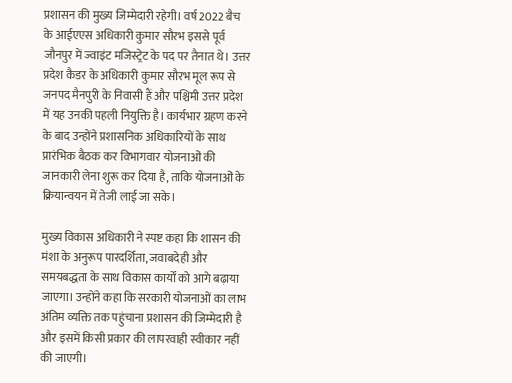प्रशासन की मुख्य जिम्मेदारी रहेगी। वर्ष 2022 बैच के आईएएस अधिकारी कुमार सौरभ इससे पूर्व जौनपुर में ज्वाइंट मजिस्ट्रेट के पद पर तैनात थे। उत्तर प्रदेश कैडर के अधिकारी कुमार सौरभ मूल रूप से जनपद मैनपुरी के निवासी हैं और पश्चिमी उत्तर प्रदेश में यह उनकी पहली नियुक्ति है। कार्यभार ग्रहण करने के बाद उन्होंने प्रशासनिक अधिकारियों के साथ प्रारंभिक बैठक कर विभागवार योजनाओं की जानकारी लेना शुरू कर दिया है, ताकि योजनाओं के क्रियान्वयन में तेजी लाई जा सके।

मुख्य विकास अधिकारी ने स्पष्ट कहा कि शासन की मंशा के अनुरूप पारदर्शिता, जवाबदेही और समयबद्धता के साथ विकास कार्यों को आगे बढ़ाया जाएगा। उन्होंने कहा कि सरकारी योजनाओं का लाभ अंतिम व्यक्ति तक पहुंचाना प्रशासन की जिम्मेदारी है और इसमें किसी प्रकार की लापरवाही स्वीकार नहीं की जाएगी।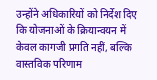उन्होंने अधिकारियों को निर्देश दिए कि योजनाओं के क्रियान्वयन में केवल कागजी प्रगति नहीं, बल्कि वास्तविक परिणाम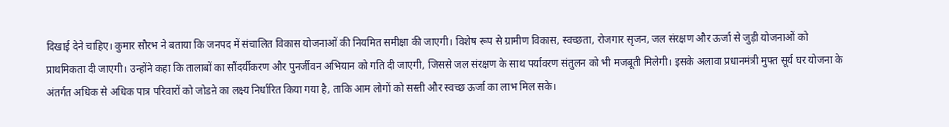दिखाई देने चाहिए। कुमार सौरभ ने बताया कि जनपद में संचालित विकास योजनाओं की नियमित समीक्षा की जाएगी। विशेष रूप से ग्रामीण विकास, स्वच्छता, रोजगार सृजन, जल संरक्षण और ऊर्जा से जुड़ी योजनाओं को प्राथमिकता दी जाएगी। उन्होंने कहा कि तालाबों का सौंदर्यीकरण और पुनर्जीवन अभियान को गति दी जाएगी, जिससे जल संरक्षण के साथ पर्यावरण संतुलन को भी मजबूती मिलेगी। इसके अलावा प्रधानमंत्री मुफ्त सूर्य घर योजना के अंतर्गत अधिक से अधिक पात्र परिवारों को जोडऩे का लक्ष्य निर्धारित किया गया है, ताकि आम लोगों को सस्ती और स्वच्छ ऊर्जा का लाभ मिल सके।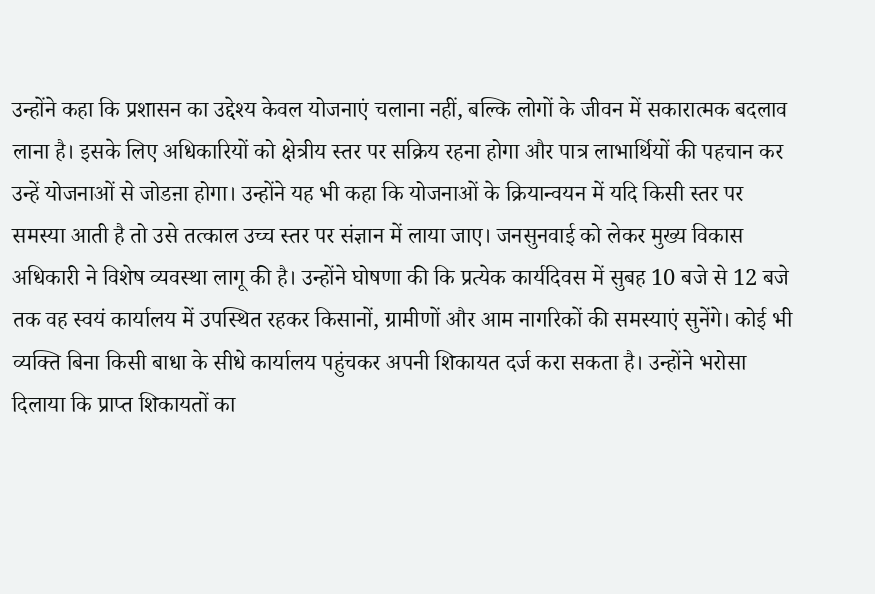उन्होंने कहा कि प्रशासन का उद्देश्य केवल योजनाएं चलाना नहीं, बल्कि लोगों के जीवन में सकारात्मक बदलाव लाना है। इसके लिए अधिकारियों को क्षेत्रीय स्तर पर सक्रिय रहना होगा और पात्र लाभार्थियों की पहचान कर उन्हें योजनाओं से जोडऩा होगा। उन्होंने यह भी कहा कि योजनाओं के क्रियान्वयन में यदि किसी स्तर पर समस्या आती है तो उसे तत्काल उच्च स्तर पर संज्ञान में लाया जाए। जनसुनवाई को लेकर मुख्य विकास अधिकारी ने विशेष व्यवस्था लागू की है। उन्होंने घोषणा की कि प्रत्येक कार्यदिवस में सुबह 10 बजे से 12 बजे तक वह स्वयं कार्यालय में उपस्थित रहकर किसानों, ग्रामीणों और आम नागरिकों की समस्याएं सुनेंगे। कोई भी व्यक्ति बिना किसी बाधा के सीधे कार्यालय पहुंचकर अपनी शिकायत दर्ज करा सकता है। उन्होंने भरोसा दिलाया कि प्राप्त शिकायतों का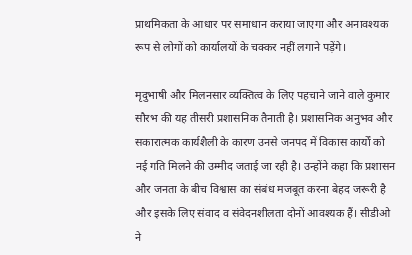प्राथमिकता के आधार पर समाधान कराया जाएगा और अनावश्यक रूप से लोगों को कार्यालयों के चक्कर नहीं लगाने पड़ेंगे।

मृदुभाषी और मिलनसार व्यक्तित्व के लिए पहचाने जाने वाले कुमार सौरभ की यह तीसरी प्रशासनिक तैनाती है। प्रशासनिक अनुभव और सकारात्मक कार्यशैली के कारण उनसे जनपद में विकास कार्यों को नई गति मिलने की उम्मीद जताई जा रही है। उन्होंने कहा कि प्रशासन और जनता के बीच विश्वास का संबंध मजबूत करना बेहद जरूरी है और इसके लिए संवाद व संवेदनशीलता दोनों आवश्यक हैं। सीडीओ ने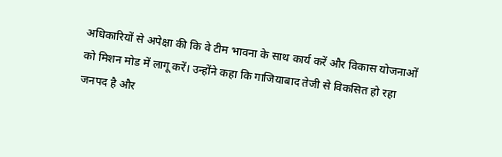अधिकारियों से अपेक्षा की कि वे टीम भावना के साथ कार्य करें और विकास योजनाओं को मिशन मोड में लागू करें। उन्होंने कहा कि गाजियाबाद तेजी से विकसित हो रहा जनपद है और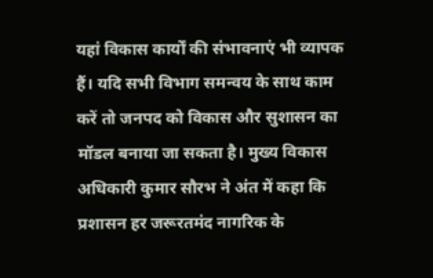यहां विकास कार्यों की संभावनाएं भी व्यापक हैं। यदि सभी विभाग समन्वय के साथ काम करें तो जनपद को विकास और सुशासन का मॉडल बनाया जा सकता है। मुख्य विकास अधिकारी कुमार सौरभ ने अंत में कहा कि प्रशासन हर जरूरतमंद नागरिक के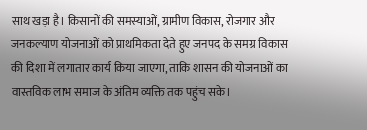साथ खड़ा है। किसानों की समस्याओं, ग्रामीण विकास, रोजगार और जनकल्याण योजनाओं को प्राथमिकता देते हुए जनपद के समग्र विकास की दिशा में लगातार कार्य किया जाएगा, ताकि शासन की योजनाओं का वास्तविक लाभ समाज के अंतिम व्यक्ति तक पहुंच सके।